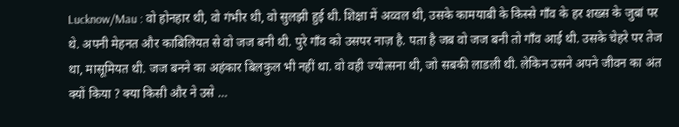Lucknow/Mau : वो होनहार थी, वो गंभीर थी, वो सुलझी हुई थी. शिक्षा में अव्वल थी, उसके कामयाबी के किस्से गाँव के हर शख्स के जुबां पर थे. अपनी मेहनत और काबिलियत से वो जज बनी थी. पुरे गाँव को उसपर नाज़ है. पता है जब वो जज बनी तो गाँव आई थी. उसके चेहरे पर तेज था, मासूमियत थी. जज बनने का अहंकार बिलकुल भी नहीं था. वो वही ज्योत्सना थी, जो सबकी लाडली थी. लेकिन उसने अपने जीवन का अंत क्यों किया ? क्या किसी और ने उसे …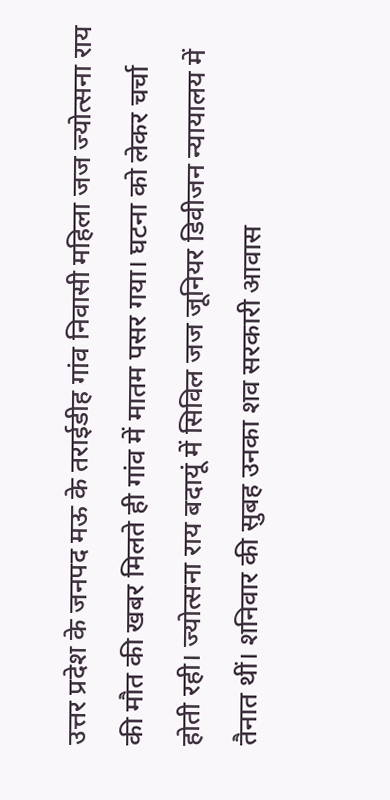उत्तर प्रदेश के जनपद मऊ के तराईडीह गांव निवासी महिला जज ज्योत्सना राय की मौत की खबर मिलते ही गांव में मातम पसर गया। घटना को लेकर चर्चा होती रही। ज्योत्सना राय बदायूं में सिविल जज जूनियर डिवीजन न्यायालय में तैनात थीं। शनिवार की सुबह उनका शव सरकारी आवास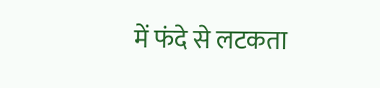में फंदे से लटकता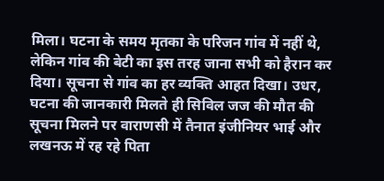मिला। घटना के समय मृतका के परिजन गांव में नहीं थे, लेकिन गांव की बेटी का इस तरह जाना सभी को हैरान कर दिया। सूचना से गांव का हर व्यक्ति आहत दिखा। उधर, घटना की जानकारी मिलते ही सिविल जज की मौत की सूचना मिलने पर वाराणसी में तैनात इंजीनियर भाई और लखनऊ में रह रहे पिता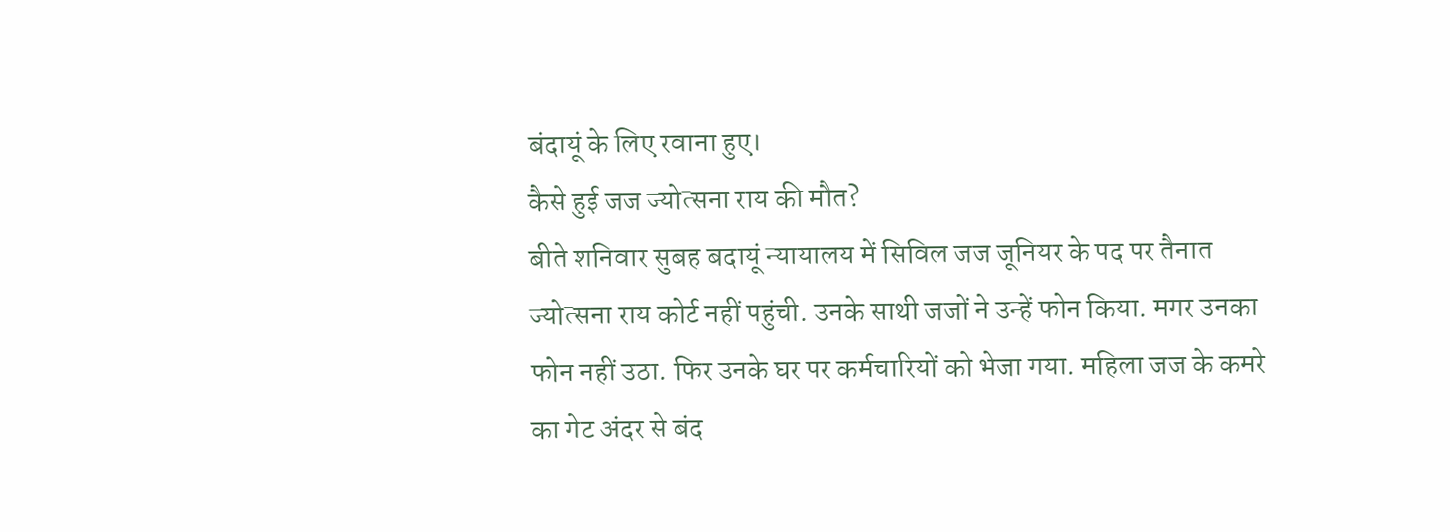बंदायूं के लिए रवाना हुए।
कैसे हुई जज ज्योत्सना राय की मौत?
बीते शनिवार सुबह बदायूं न्यायालय में सिविल जज जूनियर के पद पर तैनात ज्योत्सना राय कोर्ट नहीं पहुंची. उनके साथी जजों ने उन्हें फोन किया. मगर उनका फोन नहीं उठा. फिर उनके घर पर कर्मचारियों को भेजा गया. महिला जज के कमरे का गेट अंदर से बंद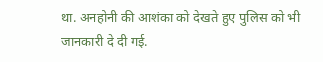था. अनहोनी की आशंका को देखते हुए पुलिस को भी जानकारी दे दी गई.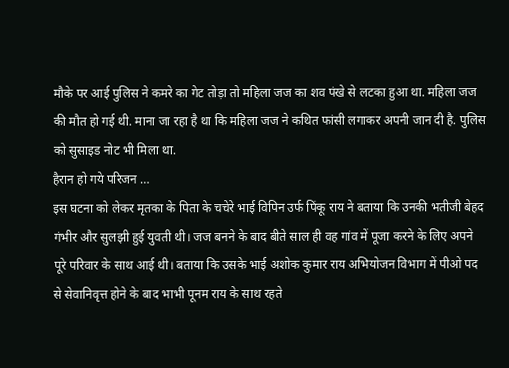मौके पर आई पुलिस ने कमरे का गेट तोड़ा तो महिला जज का शव पंखे से लटका हुआ था. महिला जज की मौत हो गई थी. माना जा रहा है था कि महिला जज ने कथित फांसी लगाकर अपनी जान दी है. पुलिस को सुसाइड नोट भी मिला था.
हैरान हो गये परिजन …
इस घटना को लेकर मृतका के पिता के चचेरे भाई विपिन उर्फ पिंकू राय ने बताया कि उनकी भतीजी बेहद गंभीर और सुलझी हुई युवती थी। जज बनने के बाद बीते साल ही वह गांव में पूजा करने के लिए अपने पूरे परिवार के साथ आई थी। बताया कि उसके भाई अशोक कुमार राय अभियोजन विभाग में पीओ पद से सेवानिवृत्त होने के बाद भाभी पूनम राय के साथ रहते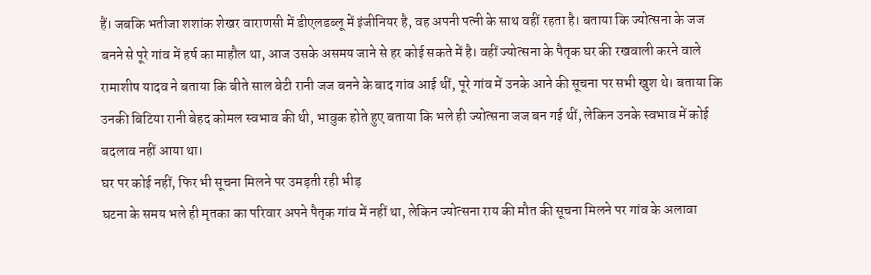हैं। जबकि भतीजा शशांक शेखर वाराणसी में डीएलडब्लू में इंजीनियर है, वह अपनी पत्नी के साथ वहीं रहता है। बताया कि ज्योत्सना के जज बनने से पूरे गांव में हर्ष का माहौल था, आज उसके असमय जाने से हर कोई सकते में है। वहीं ज्योत्सना के पैतृक घर की रखवाली करने वाले रामाशीष यादव ने बताया कि बीते साल बेटी रानी जज बनने के बाद गांव आई थीं, पूरे गांव में उनके आने की सूचना पर सभी खुश थे। बताया कि उनकी बिटिया रानी बेहद कोमल स्वभाव की थी, भावुक होते हुए बताया कि भले ही ज्योत्सना जज बन गई थीं, लेकिन उनके स्वभाव में कोई बदलाव नहीं आया था।
घर पर कोई नहीं, फिर भी सूचना मिलने पर उमड़ती रही भीड़
घटना के समय भले ही मृतका का परिवार अपने पैतृक गांव में नहीं था, लेकिन ज्योत्सना राय की मौत की सूचना मिलने पर गांव के अलावा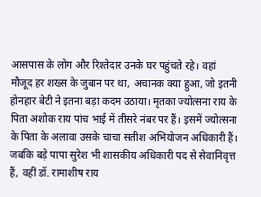आसपास के लोग और रिश्तेदार उनके घर पहुंचते रहे। वहां मौजूद हर शख्स के जुबान पर था, अचानक क्या हुआ, जो इतनी होनहार बेटी ने इतना बड़ा कदम उठाया। मृतका ज्योत्सना राय के पिता अशोक राय पांच भाई में तीसरे नंबर पर हैं। इसमें ज्योत्सना के पिता के अलावा उसके चाचा सतीश अभियोजन अधिकारी हैं। जबकि बड़े पापा सुरेश भी शासकीय अधिकारी पद से सेवानिवृत्त हैं, वहीं डॉ. रामाशीष राय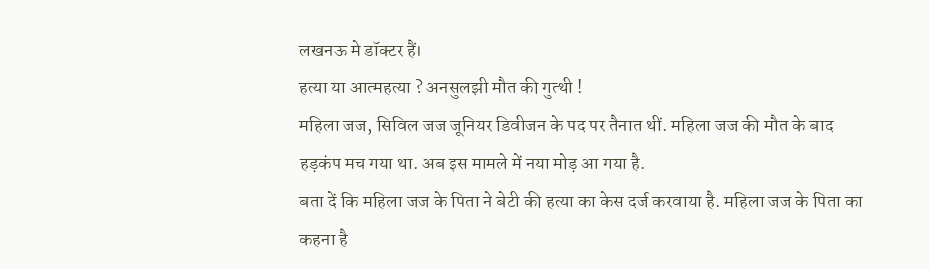लखनऊ मे डॉक्टर हैं।
हत्या या आत्महत्या ? अनसुलझी मौत की गुत्थी !
महिला जज, सिविल जज जूनियर डिवीजन के पद पर तैनात थीं. महिला जज की मौत के बाद हड़कंप मच गया था. अब इस मामले में नया मोड़ आ गया है.
बता दें कि महिला जज के पिता ने बेटी की हत्या का केस दर्ज करवाया है. महिला जज के पिता का कहना है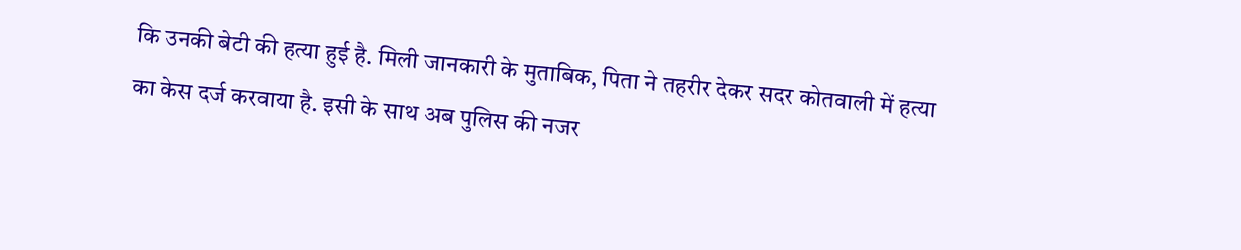कि उनकी बेटी की हत्या हुई है. मिली जानकारी के मुताबिक, पिता ने तहरीर देकर सदर कोतवाली में हत्या का केस दर्ज करवाया है. इसी के साथ अब पुलिस की नजर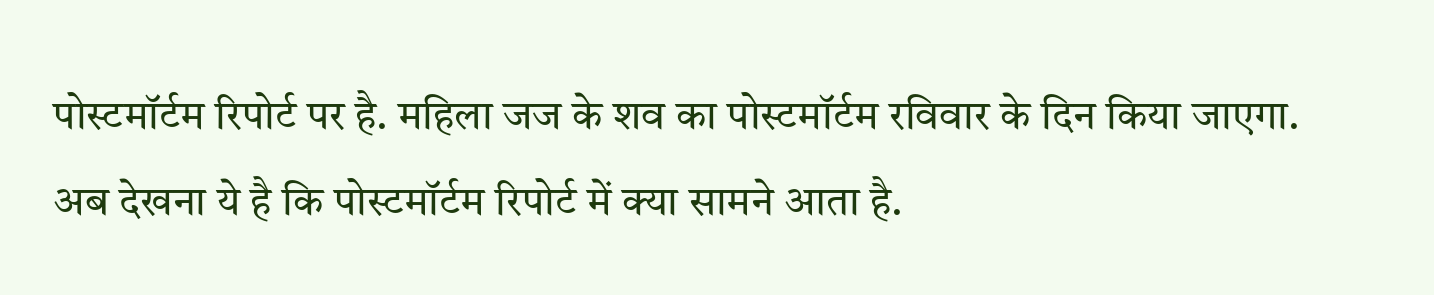पोस्टमॉर्टम रिपोर्ट पर है. महिला जज के शव का पोस्टमॉर्टम रविवार के दिन किया जाएगा. अब देखना ये है कि पोस्टमॉर्टम रिपोर्ट में क्या सामने आता है.